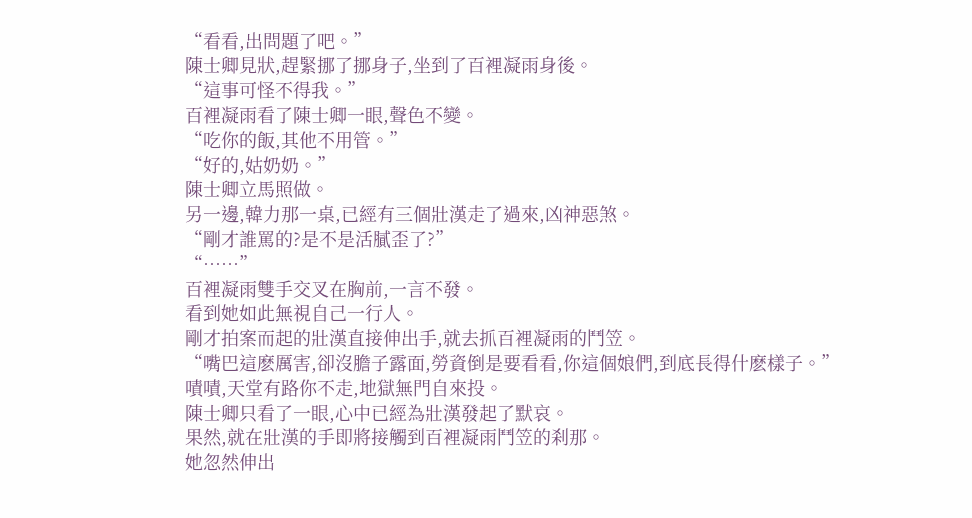“看看,出問題了吧。”
陳士卿見狀,趕緊挪了挪身子,坐到了百裡凝雨身後。
“這事可怪不得我。”
百裡凝雨看了陳士卿一眼,聲色不變。
“吃你的飯,其他不用管。”
“好的,姑奶奶。”
陳士卿立馬照做。
另一邊,韓力那一桌,已經有三個壯漢走了過來,凶神惡煞。
“剛才誰罵的?是不是活膩歪了?”
“……”
百裡凝雨雙手交叉在胸前,一言不發。
看到她如此無視自己一行人。
剛才拍案而起的壯漢直接伸出手,就去抓百裡凝雨的鬥笠。
“嘴巴這麽厲害,卻沒膽子露面,勞資倒是要看看,你這個娘們,到底長得什麽樣子。”
嘖嘖,天堂有路你不走,地獄無門自來投。
陳士卿只看了一眼,心中已經為壯漢發起了默哀。
果然,就在壯漢的手即將接觸到百裡凝雨鬥笠的刹那。
她忽然伸出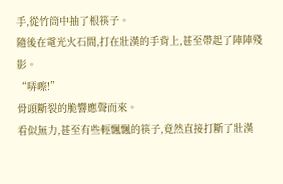手,從竹筒中抽了根筷子。
隨後在電光火石間,打在壯漢的手背上,甚至帶起了陣陣殘影。
“哢嚓!”
骨頭斷裂的脆響應聲而來。
看似無力,甚至有些輕飄飄的筷子,竟然直接打斷了壯漢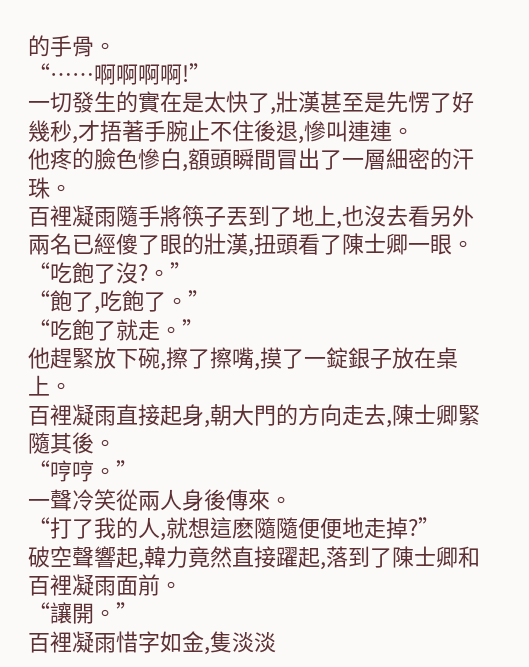的手骨。
“……啊啊啊啊!”
一切發生的實在是太快了,壯漢甚至是先愣了好幾秒,才捂著手腕止不住後退,慘叫連連。
他疼的臉色慘白,額頭瞬間冒出了一層細密的汗珠。
百裡凝雨隨手將筷子丟到了地上,也沒去看另外兩名已經傻了眼的壯漢,扭頭看了陳士卿一眼。
“吃飽了沒?。”
“飽了,吃飽了。”
“吃飽了就走。”
他趕緊放下碗,擦了擦嘴,摸了一錠銀子放在桌上。
百裡凝雨直接起身,朝大門的方向走去,陳士卿緊隨其後。
“哼哼。”
一聲冷笑從兩人身後傳來。
“打了我的人,就想這麽隨隨便便地走掉?”
破空聲響起,韓力竟然直接躍起,落到了陳士卿和百裡凝雨面前。
“讓開。”
百裡凝雨惜字如金,隻淡淡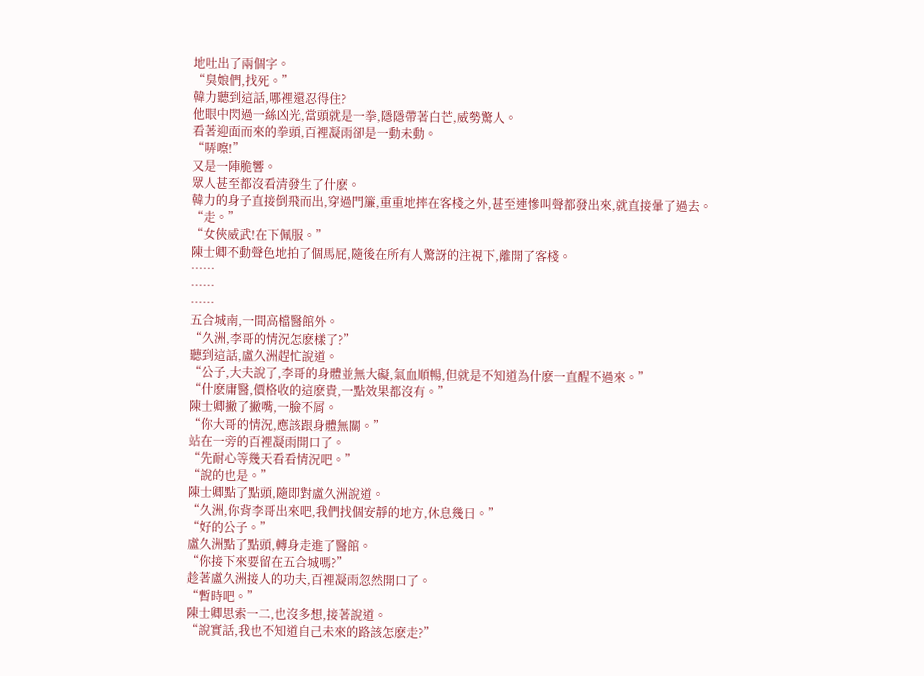地吐出了兩個字。
“臭娘們,找死。”
韓力聽到這話,哪裡還忍得住?
他眼中閃過一絲凶光,當頭就是一拳,隱隱帶著白芒,威勢驚人。
看著迎面而來的拳頭,百裡凝雨卻是一動未動。
“哢嚓!”
又是一陣脆響。
眾人甚至都沒看清發生了什麽。
韓力的身子直接倒飛而出,穿過門簾,重重地摔在客棧之外,甚至連慘叫聲都發出來,就直接暈了過去。
“走。”
“女俠威武!在下佩服。”
陳士卿不動聲色地拍了個馬屁,隨後在所有人驚訝的注視下,離開了客棧。
……
……
……
五合城南,一間高檔醫館外。
“久洲,李哥的情況怎麽樣了?”
聽到這話,盧久洲趕忙說道。
“公子,大夫說了,李哥的身體並無大礙,氣血順暢,但就是不知道為什麽一直醒不過來。”
“什麽庸醫,價格收的這麽貴,一點效果都沒有。”
陳士卿撇了撇嘴,一臉不屑。
“你大哥的情況,應該跟身體無關。”
站在一旁的百裡凝雨開口了。
“先耐心等幾天看看情況吧。”
“說的也是。”
陳士卿點了點頭,隨即對盧久洲說道。
“久洲,你背李哥出來吧,我們找個安靜的地方,休息幾日。”
“好的公子。”
盧久洲點了點頭,轉身走進了醫館。
“你接下來要留在五合城嗎?”
趁著盧久洲接人的功夫,百裡凝雨忽然開口了。
“暫時吧。”
陳士卿思索一二,也沒多想,接著說道。
“說實話,我也不知道自己未來的路該怎麽走?”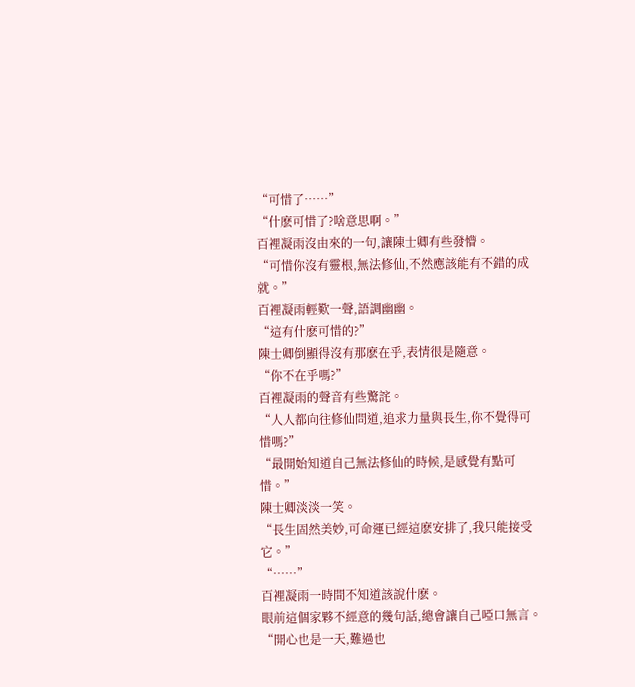“可惜了……”
“什麽可惜了?啥意思啊。”
百裡凝雨沒由來的一句,讓陳士卿有些發懵。
“可惜你沒有靈根,無法修仙,不然應該能有不錯的成就。”
百裡凝雨輕歎一聲,語調幽幽。
“這有什麽可惜的?”
陳士卿倒顯得沒有那麽在乎,表情很是隨意。
“你不在乎嗎?”
百裡凝雨的聲音有些驚詫。
“人人都向往修仙問道,追求力量與長生,你不覺得可惜嗎?”
“最開始知道自己無法修仙的時候,是感覺有點可惜。”
陳士卿淡淡一笑。
“長生固然美妙,可命運已經這麽安排了,我只能接受它。”
“……”
百裡凝雨一時間不知道該說什麽。
眼前這個家夥不經意的幾句話,總會讓自己啞口無言。
“開心也是一天,難過也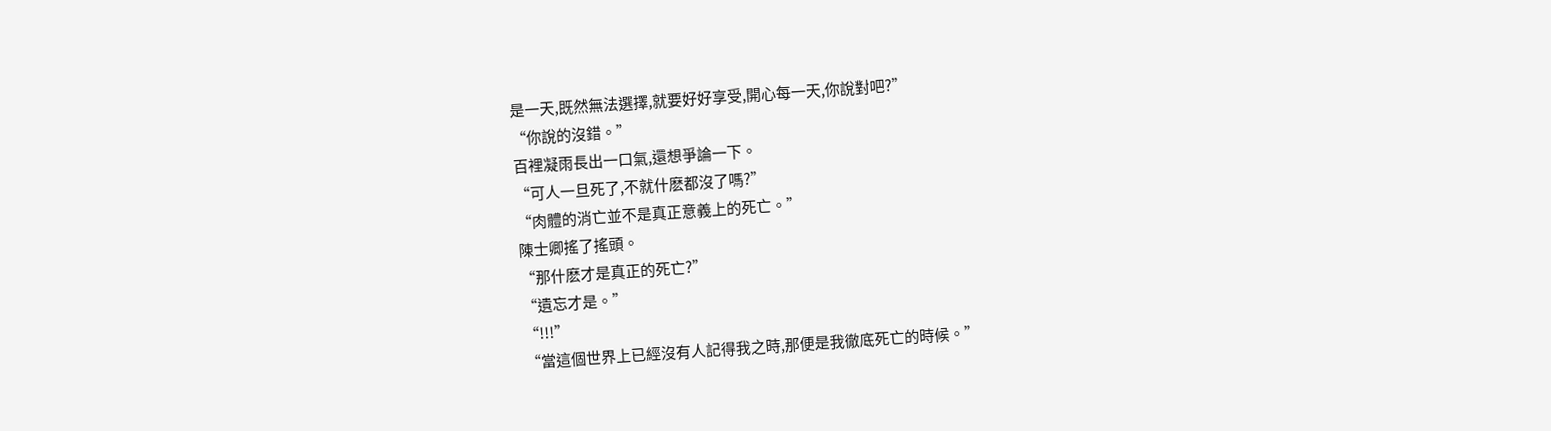是一天,既然無法選擇,就要好好享受,開心每一天,你說對吧?”
“你說的沒錯。”
百裡凝雨長出一口氣,還想爭論一下。
“可人一旦死了,不就什麽都沒了嗎?”
“肉體的消亡並不是真正意義上的死亡。”
陳士卿搖了搖頭。
“那什麽才是真正的死亡?”
“遺忘才是。”
“!!!”
“當這個世界上已經沒有人記得我之時,那便是我徹底死亡的時候。”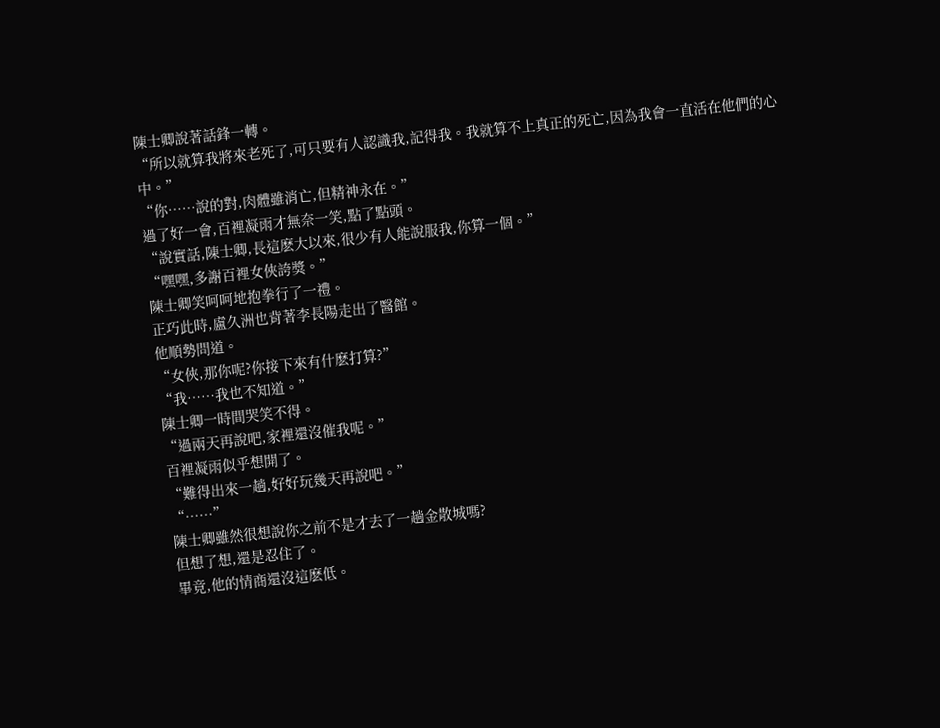陳士卿說著話鋒一轉。
“所以就算我將來老死了,可只要有人認識我,記得我。我就算不上真正的死亡,因為我會一直活在他們的心中。”
“你……說的對,肉體雖消亡,但精神永在。”
過了好一會,百裡凝雨才無奈一笑,點了點頭。
“說實話,陳士卿,長這麽大以來,很少有人能說服我,你算一個。”
“嘿嘿,多謝百裡女俠誇獎。”
陳士卿笑呵呵地抱拳行了一禮。
正巧此時,盧久洲也背著李長陽走出了醫館。
他順勢問道。
“女俠,那你呢?你接下來有什麽打算?”
“我……我也不知道。”
陳士卿一時間哭笑不得。
“過兩天再說吧,家裡還沒催我呢。”
百裡凝雨似乎想開了。
“難得出來一趟,好好玩幾天再說吧。”
“……”
陳士卿雖然很想說你之前不是才去了一趟金散城嗎?
但想了想,還是忍住了。
畢竟,他的情商還沒這麽低。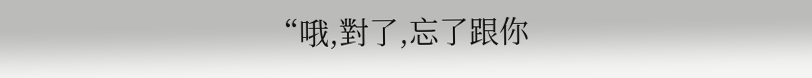“哦,對了,忘了跟你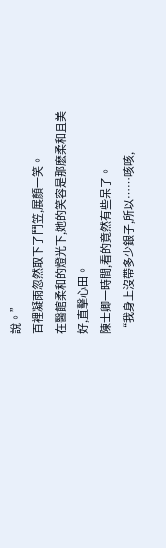說。”
百裡凝雨忽然取下了鬥笠,展顏一笑。
在醫館柔和的燈光下,她的笑容是那麽柔和且美好,直擊心田。
陳士卿一時間,看的竟然有些呆了。
“我身上沒帶多少銀子,所以……咳咳,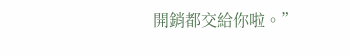開銷都交給你啦。”